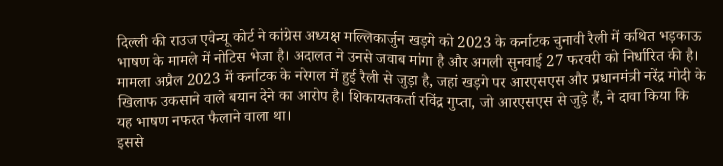दिल्ली की राउज एवेन्यू कोर्ट ने कांग्रेस अध्यक्ष मल्लिकार्जुन खड़गे को 2023 के कर्नाटक चुनावी रैली में कथित भड़काऊ भाषण के मामले में नोटिस भेजा है। अदालत ने उनसे जवाब मांगा है और अगली सुनवाई 27 फरवरी को निर्धारित की है।
मामला अप्रैल 2023 में कर्नाटक के नरेगल में हुई रैली से जुड़ा है, जहां खड़गे पर आरएसएस और प्रधानमंत्री नरेंद्र मोदी के खिलाफ उकसाने वाले बयान देने का आरोप है। शिकायतकर्ता रविंद्र गुप्ता, जो आरएसएस से जुड़े हैं, ने दावा किया कि यह भाषण नफरत फैलाने वाला था।
इससे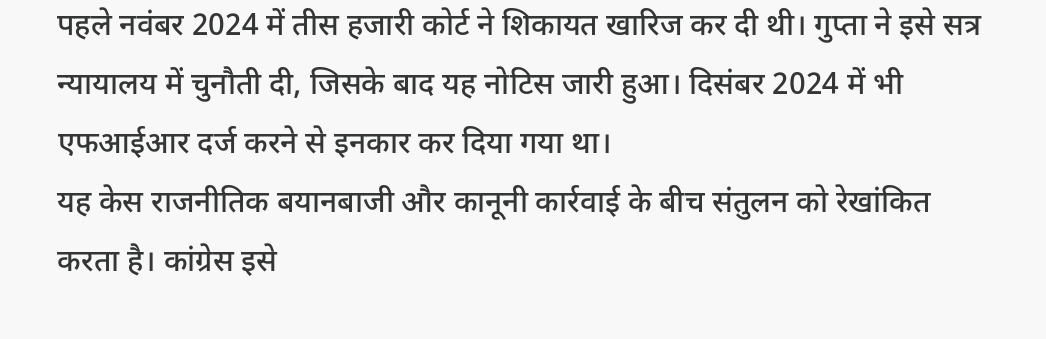पहले नवंबर 2024 में तीस हजारी कोर्ट ने शिकायत खारिज कर दी थी। गुप्ता ने इसे सत्र न्यायालय में चुनौती दी, जिसके बाद यह नोटिस जारी हुआ। दिसंबर 2024 में भी एफआईआर दर्ज करने से इनकार कर दिया गया था।
यह केस राजनीतिक बयानबाजी और कानूनी कार्रवाई के बीच संतुलन को रेखांकित करता है। कांग्रेस इसे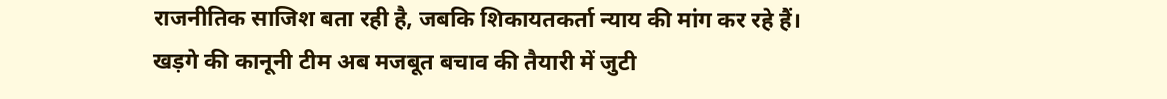राजनीतिक साजिश बता रही है, जबकि शिकायतकर्ता न्याय की मांग कर रहे हैं।
खड़गे की कानूनी टीम अब मजबूत बचाव की तैयारी में जुटी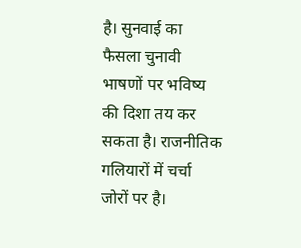है। सुनवाई का फैसला चुनावी भाषणों पर भविष्य की दिशा तय कर सकता है। राजनीतिक गलियारों में चर्चा जोरों पर है।